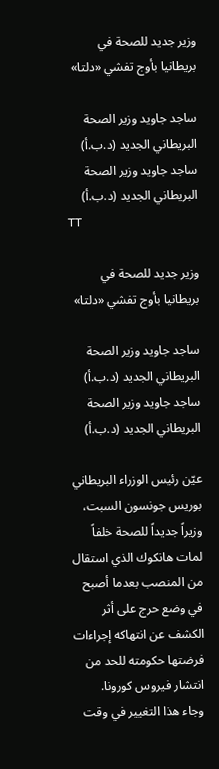وزير جديد للصحة في بريطانيا بأوج تفشي «دلتا»

ساجد جاويد وزير الصحة البريطاني الجديد (د.ب.أ)
ساجد جاويد وزير الصحة البريطاني الجديد (د.ب.أ)
TT

وزير جديد للصحة في بريطانيا بأوج تفشي «دلتا»

ساجد جاويد وزير الصحة البريطاني الجديد (د.ب.أ)
ساجد جاويد وزير الصحة البريطاني الجديد (د.ب.أ)

عيّن رئيس الوزراء البريطاني بوريس جونسون السبت، وزيراً جديداً للصحة خلفاً لمات هانكوك الذي استقال من المنصب بعدما أصبح في وضع حرج على أثر الكشف عن انتهاكه إجراءات فرضتها حكومته للحد من انتشار فيروس كورونا.
وجاء هذا التغيير في وقت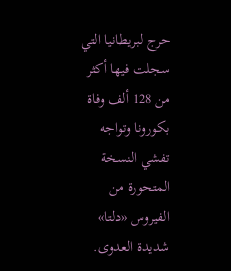حرج لبريطانيا التي سجلت فيها أكثر من 128 ألف وفاة بكورونا وتواجه تفشي النسخة المتحورة من الفيروس «دلتا» شديدة العدوى.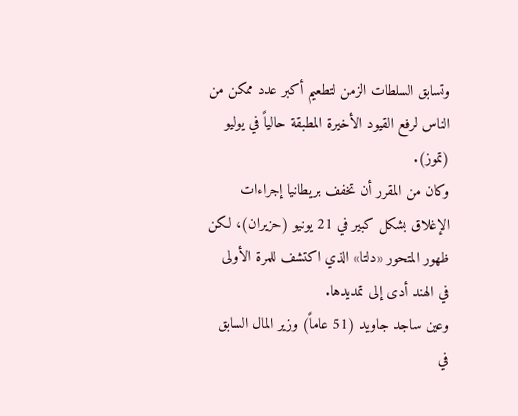وتسابق السلطات الزمن لتطعيم أكبر عدد ممكن من الناس لرفع القيود الأخيرة المطبقة حالياً في يوليو (تموز).
وكان من المقرر أن تخفف بريطانيا إجراءات الإغلاق بشكل كبير في 21 يونيو (حزيران)، لكن ظهور المتحور «دلتا» الذي اكتشف للمرة الأولى في الهند أدى إلى تمديدها.
وعين ساجد جاويد (51 عاماً) وزير المال السابق في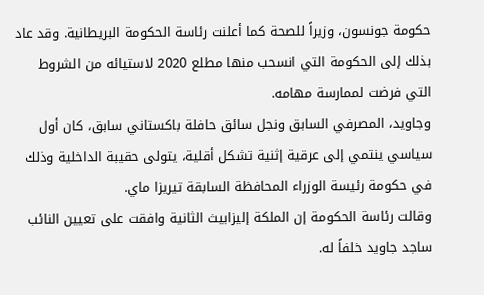حكومة جونسون، وزيراً للصحة كما أعلنت رئاسة الحكومة البريطانية. وقد عاد بذلك إلى الحكومة التي انسحب منها مطلع 2020 لاستيائه من الشروط التي فرضت لممارسة مهامه.
وجاويد، المصرفي السابق ونجل سائق حافلة باكستاني سابق، كان أول سياسي ينتمي إلى عرقية إثنية تشكل أقلية، يتولى حقيبة الداخلية وذلك في حكومة رئيسة الوزراء المحافظة السابقة تيريزا ماي.
وقالت رئاسة الحكومة إن الملكة إليزابيث الثانية وافقت على تعيين النائب ساجد جاويد خلفاً له.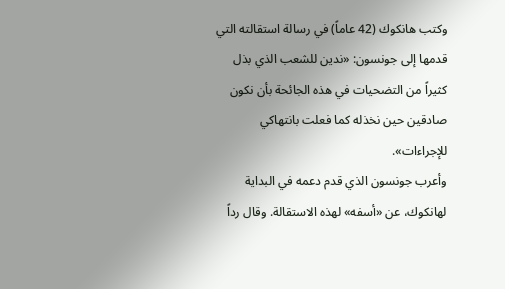وكتب هانكوك (42 عاماً) في رسالة استقالته التي قدمها إلى جونسون: «ندين للشعب الذي بذل كثيراً من التضحيات في هذه الجائحة بأن نكون صادقين حين نخذله كما فعلت بانتهاكي للإجراءات».
وأعرب جونسون الذي قدم دعمه في البداية لهانكوك، عن «أسفه» لهذه الاستقالة. وقال رداً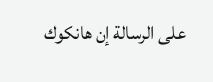على الرسالة إن هانكوك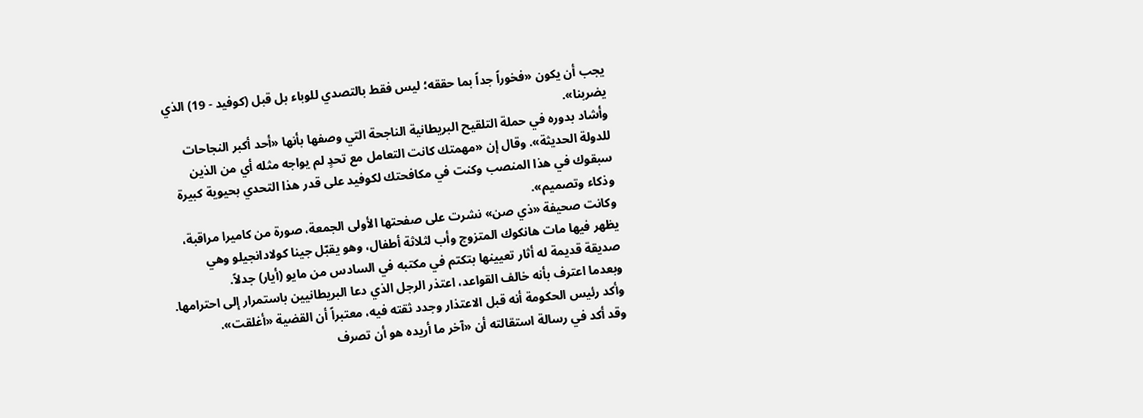يجب أن يكون «فخوراً جداً بما حققه؛ ليس فقط بالتصدي للوباء بل قبل (كوفيد - 19) الذي يضربنا».
وأشاد بدوره في حملة التلقيح البريطانية الناجحة التي وصفها بأنها «أحد أكبر النجاحات للدولة الحديثة». وقال إن «مهمتك كانت التعامل مع تحدٍ لم يواجه مثله أي من الذين سبقوك في هذا المنصب وكنت في مكافحتك لكوفيد على قدر هذا التحدي بحيوية كبيرة وذكاء وتصميم».
وكانت صحيفة «ذي صن» نشرت على صفحتها الأولى الجمعة، صورة من كاميرا مراقبة، يظهر فيها مات هانكوك المتزوج وأب لثلاثة أطفال، وهو يقبّل جينا كولادانجيلو وهي صديقة قديمة له أثار تعيينها بتكتم في مكتبه في السادس من مايو (أيار) جدلاً.
وبعدما اعترف بأنه خالف القواعد، اعتذر الرجل الذي دعا البريطانيين باستمرار إلى احترامها. وأكد رئيس الحكومة أنه قبل الاعتذار وجدد ثقته فيه، معتبراً أن القضية «أغلقت».
وقد أكد في رسالة استقالته أن «آخر ما أريده هو أن تصرف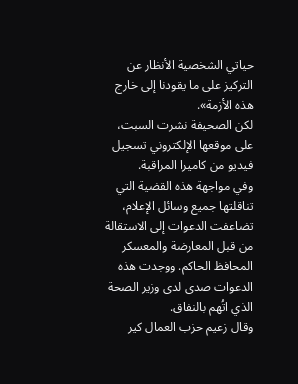حياتي الشخصية الأنظار عن التركيز على ما يقودنا إلى خارج هذه الأزمة».
لكن الصحيفة نشرت السبت، على موقعها الإلكتروني تسجيل فيديو من كاميرا المراقبة.
وفي مواجهة هذه القضية التي تناقلتها جميع وسائل الإعلام، تضاعفت الدعوات إلى الاستقالة من قبل المعارضة والمعسكر المحافظ الحاكم. ووجدت هذه الدعوات صدى لدى وزير الصحة الذي اتُهم بالنفاق.
وقال زعيم حزب العمال كير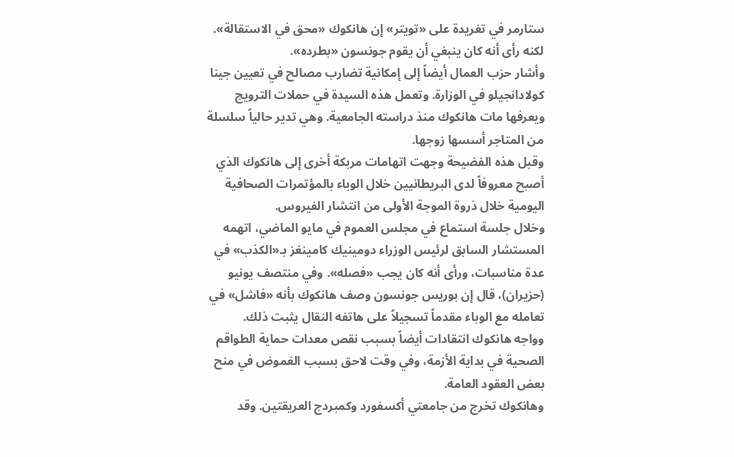ستارمر في تغريدة على «تويتر» إن هانكوك «محق في الاستقالة». لكنه رأى أنه كان ينبغي أن يقوم جونسون «بطرده».
وأشار حزب العمال أيضاً إلى إمكانية تضارب مصالح في تعيين جينا كولادانجيلو في الوزارة. وتعمل هذه السيدة في حملات الترويج ويعرفها مات هانكوك منذ دراسته الجامعية. وهي تدير حالياً سلسلة من المتاجر أسسها زوجها.
وقبل هذه الفضيحة وجهت اتهامات مربكة أخرى إلى هانكوك الذي أصبح معروفاً لدى البريطانيين خلال الوباء بالمؤتمرات الصحافية اليومية خلال ذروة الموجة الأولى من انتشار الفيروس.
وخلال جلسة استماع في مجلس العموم في مايو الماضي، اتهمه المستشار السابق لرئيس الوزراء دومينيك كامينغز بـ«الكذب» في عدة مناسبات، ورأى أنه كان يجب «فصله». وفي منتصف يونيو (حزيران)، قال إن بوريس جونسون وصف هانكوك بأنه «فاشل» في تعامله مع الوباء مقدماً تسجيلاً على هاتفه النقال يثبت ذلك.
وواجه هانكوك انتقادات أيضاً بسبب نقص معدات حماية الطواقم الصحية في بداية الأزمة، وفي وقت لاحق بسبب الغموض في منح بعض العقود العامة.
وهانكوك تخرج من جامعتي أكسفورد وكمبردج العريقتين. وقد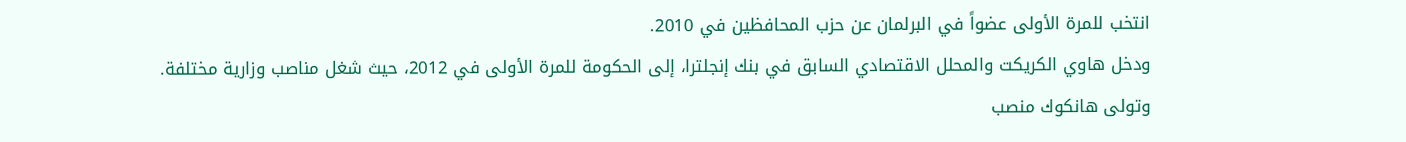انتخب للمرة الأولى عضواً في البرلمان عن حزب المحافظين في 2010.
ودخل هاوي الكريكت والمحلل الاقتصادي السابق في بنك إنجلترا، إلى الحكومة للمرة الأولى في 2012، حيث شغل مناصب وزارية مختلفة.
وتولى هانكوك منصب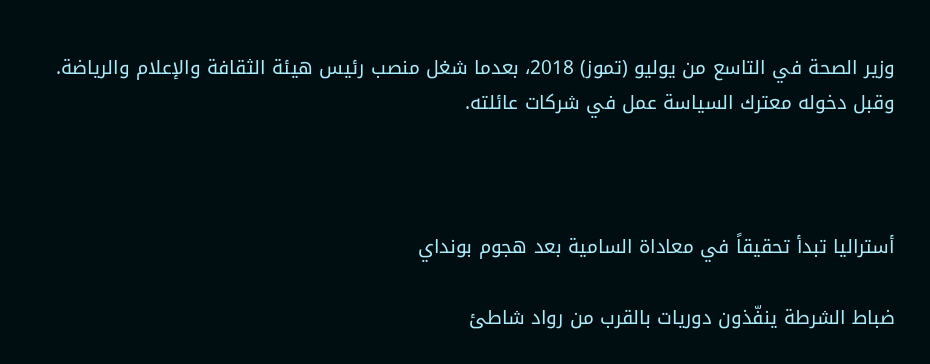وزير الصحة في التاسع من يوليو (تموز) 2018، بعدما شغل منصب رئيس هيئة الثقافة والإعلام والرياضة.
وقبل دخوله معترك السياسة عمل في شركات عائلته.



أستراليا تبدأ تحقيقاً في معاداة السامية بعد هجوم بونداي

ضباط الشرطة ينفّذون دوريات بالقرب من رواد شاطئ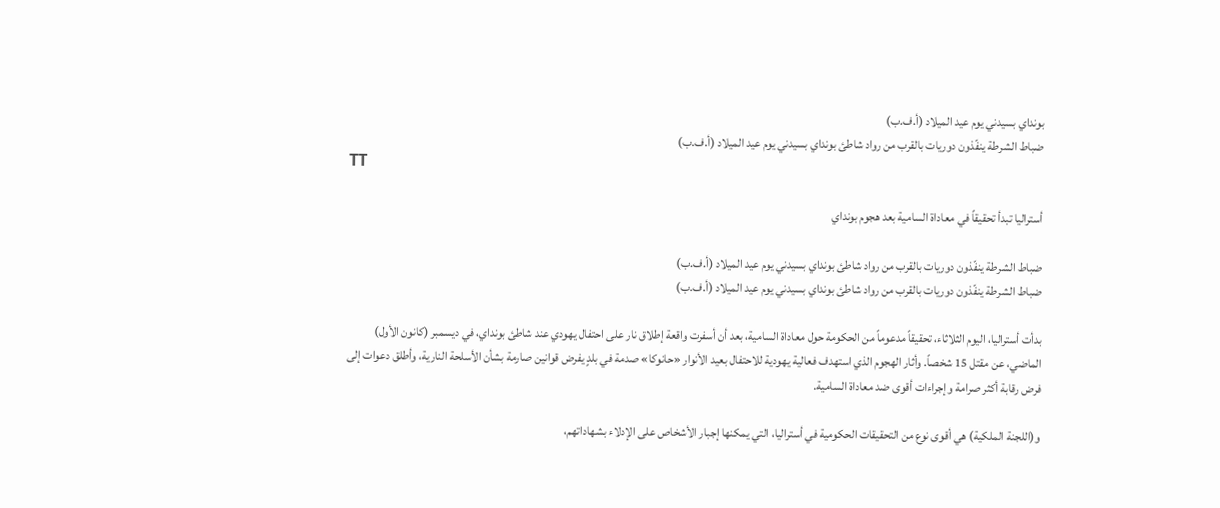بونداي بسيدني يوم عيد الميلاد (أ.ف.ب)
ضباط الشرطة ينفّذون دوريات بالقرب من رواد شاطئ بونداي بسيدني يوم عيد الميلاد (أ.ف.ب)
TT

أستراليا تبدأ تحقيقاً في معاداة السامية بعد هجوم بونداي

ضباط الشرطة ينفّذون دوريات بالقرب من رواد شاطئ بونداي بسيدني يوم عيد الميلاد (أ.ف.ب)
ضباط الشرطة ينفّذون دوريات بالقرب من رواد شاطئ بونداي بسيدني يوم عيد الميلاد (أ.ف.ب)

بدأت أستراليا، اليوم الثلاثاء، تحقيقاً مدعوماً من الحكومة حول معاداة السامية، بعد أن أسفرت واقعة إطلاق نار على احتفال يهودي عند شاطئ بونداي، في ديسمبر (كانون الأول) الماضي، عن مقتل 15 شخصاً. وأثار الهجوم الذي استهدف فعالية يهودية للاحتفال بعيد الأنوار «حانوكا» صدمة في بلدٍ يفرض قوانين صارمة بشأن الأسلحة النارية، وأطلق دعوات إلى فرض رقابة أكثر صرامة وإجراءات أقوى ضد معاداة السامية.

و(اللجنة الملكية) هي أقوى نوع من التحقيقات الحكومية في أستراليا، التي يمكنها إجبار الأشخاص على الإدلاء بشهاداتهم،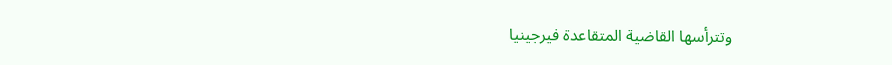وتترأسها القاضية المتقاعدة فيرجينيا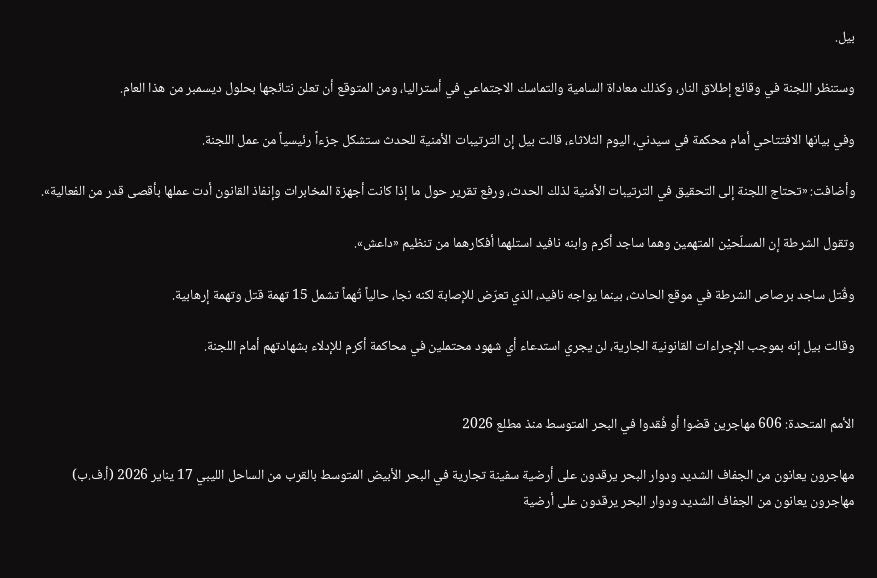بيل.

وستنظر اللجنة في وقائع إطلاق النار، وكذلك معاداة السامية والتماسك الاجتماعي في أستراليا، ومن المتوقع أن تعلن نتائجها بحلول ديسمبر من هذا العام.

وفي بيانها الافتتاحي أمام محكمة في سيدني، اليوم الثلاثاء، قالت بيل إن الترتيبات الأمنية للحدث ستشكل جزءاً رئيسياً من عمل اللجنة.

وأضافت: «تحتاج اللجنة إلى التحقيق في الترتيبات الأمنية لذلك الحدث، ورفع تقرير حول ما إذا كانت أجهزة المخابرات وإنفاذ القانون أدت عملها بأقصى قدر من الفعالية».

وتقول الشرطة إن المسلّحيْن المتهمين وهما ساجد أكرم وابنه نافيد استلهما أفكارهما من تنظيم «داعش».

وقُتل ساجد برصاص الشرطة في موقع الحادث، بينما يواجه نافيد، الذي تعرّض للإصابة لكنه نجا، حالياً تُهماً تشمل 15 تهمة قتل وتهمة إرهابية.

وقالت بيل إنه بموجب الإجراءات القانونية الجارية، لن يجري استدعاء أي شهود محتملين في محاكمة أكرم للإدلاء بشهادتهم أمام اللجنة.


الأمم المتحدة: 606 مهاجرين قضوا أو فُقدوا في البحر المتوسط منذ مطلع 2026

مهاجرون يعانون من الجفاف الشديد ودوار البحر يرقدون على أرضية سفينة تجارية في البحر الأبيض المتوسط بالقرب من الساحل الليبي 17 يناير 2026 (أ.ف.ب)
مهاجرون يعانون من الجفاف الشديد ودوار البحر يرقدون على أرضية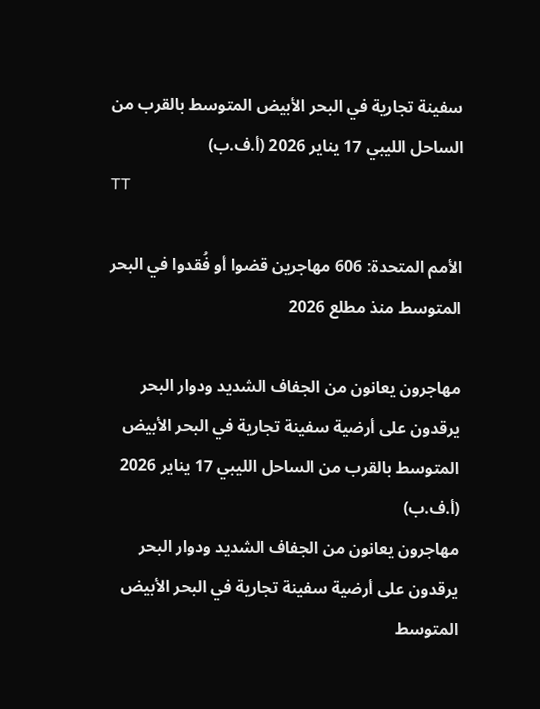سفينة تجارية في البحر الأبيض المتوسط بالقرب من الساحل الليبي 17 يناير 2026 (أ.ف.ب)
TT

الأمم المتحدة: 606 مهاجرين قضوا أو فُقدوا في البحر المتوسط منذ مطلع 2026

مهاجرون يعانون من الجفاف الشديد ودوار البحر يرقدون على أرضية سفينة تجارية في البحر الأبيض المتوسط بالقرب من الساحل الليبي 17 يناير 2026 (أ.ف.ب)
مهاجرون يعانون من الجفاف الشديد ودوار البحر يرقدون على أرضية سفينة تجارية في البحر الأبيض المتوسط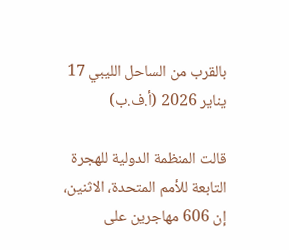بالقرب من الساحل الليبي 17 يناير 2026 (أ.ف.ب)

قالت المنظمة الدولية للهجرة التابعة للأمم المتحدة، الاثنين، إن 606 مهاجرين على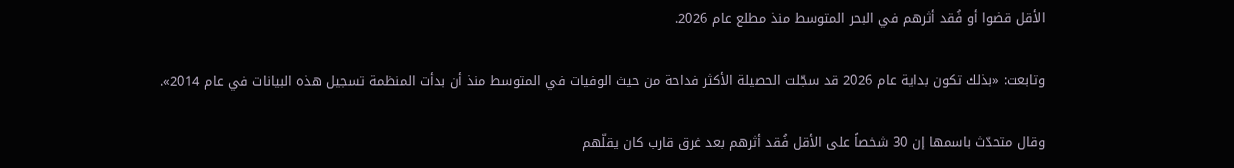الأقل قضوا أو فُقد أثرهم في البحر المتوسط منذ مطلع عام 2026.

وتابعت: «بذلك تكون بداية عام 2026 قد سجّلت الحصيلة الأكثر فداحة من حيث الوفيات في المتوسط منذ أن بدأت المنظمة تسجيل هذه البيانات في عام 2014».

وقال متحدّث باسمها إن 30 شخصاً على الأقل فُقد أثرهم بعد غرق قارب كان يقلّهم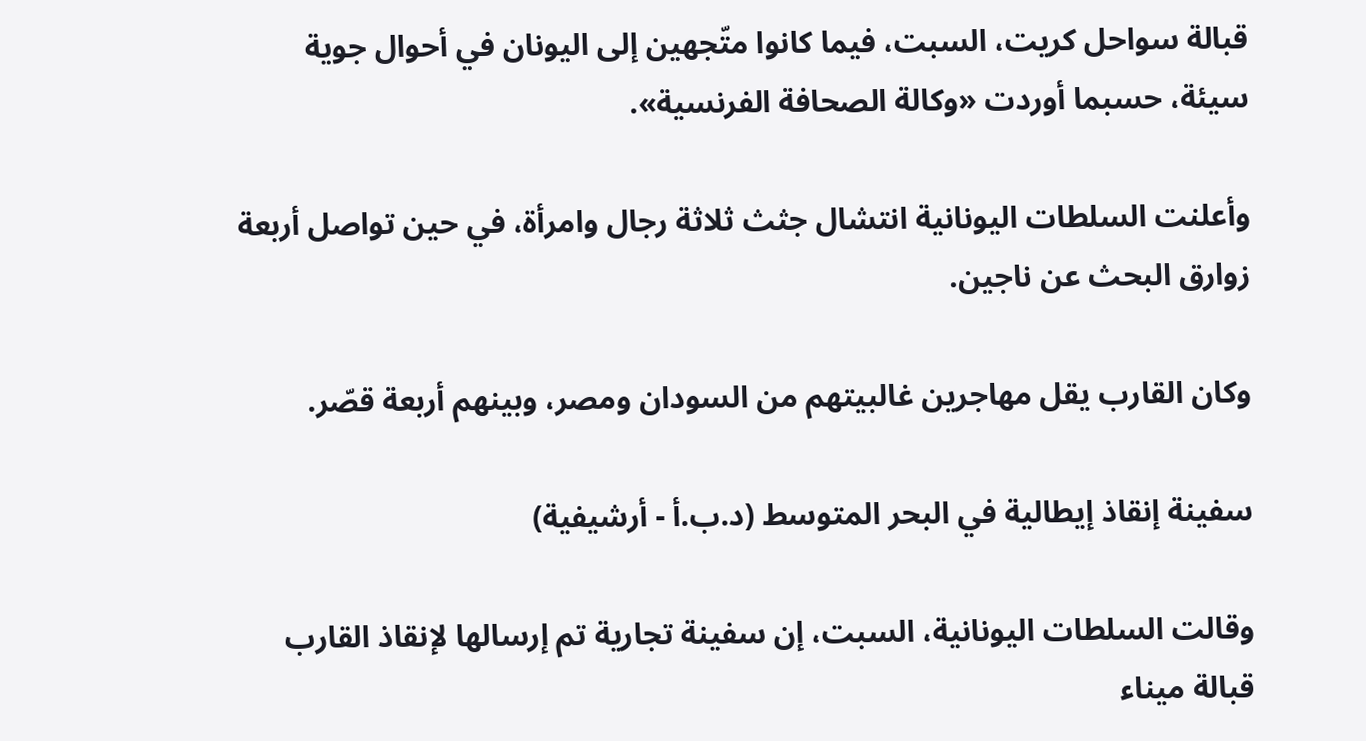قبالة سواحل كريت، السبت، فيما كانوا متّجهين إلى اليونان في أحوال جوية سيئة، حسبما أوردت «وكالة الصحافة الفرنسية».

وأعلنت السلطات اليونانية انتشال جثث ثلاثة رجال وامرأة، في حين تواصل أربعة زوارق البحث عن ناجين.

وكان القارب يقل مهاجرين غالبيتهم من السودان ومصر، وبينهم أربعة قصّر.

سفينة إنقاذ إيطالية في البحر المتوسط (د.ب.أ - أرشيفية)

وقالت السلطات اليونانية، السبت، إن سفينة تجارية تم إرسالها لإنقاذ القارب قبالة ميناء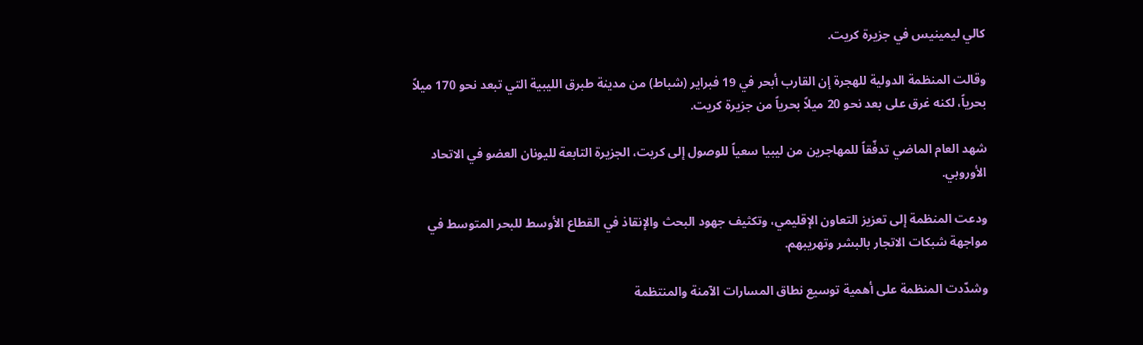كالي ليمينيس في جزيرة كريت.

وقالت المنظمة الدولية للهجرة إن القارب أبحر في 19 فبراير (شباط) من مدينة طبرق الليبية التي تبعد نحو 170 ميلاً بحرياً، لكنه غرق على بعد نحو 20 ميلاً بحرياً من جزيرة كريت.

شهد العام الماضي تدفّقاً للمهاجرين من ليبيا سعياً للوصول إلى كريت، الجزيرة التابعة لليونان العضو في الاتحاد الأوروبي.

ودعت المنظمة إلى تعزيز التعاون الإقليمي، وتكثيف جهود البحث والإنقاذ في القطاع الأوسط للبحر المتوسط في مواجهة شبكات الاتجار بالبشر وتهريبهم.

وشدّدت المنظمة على أهمية توسيع نطاق المسارات الآمنة والمنتظمة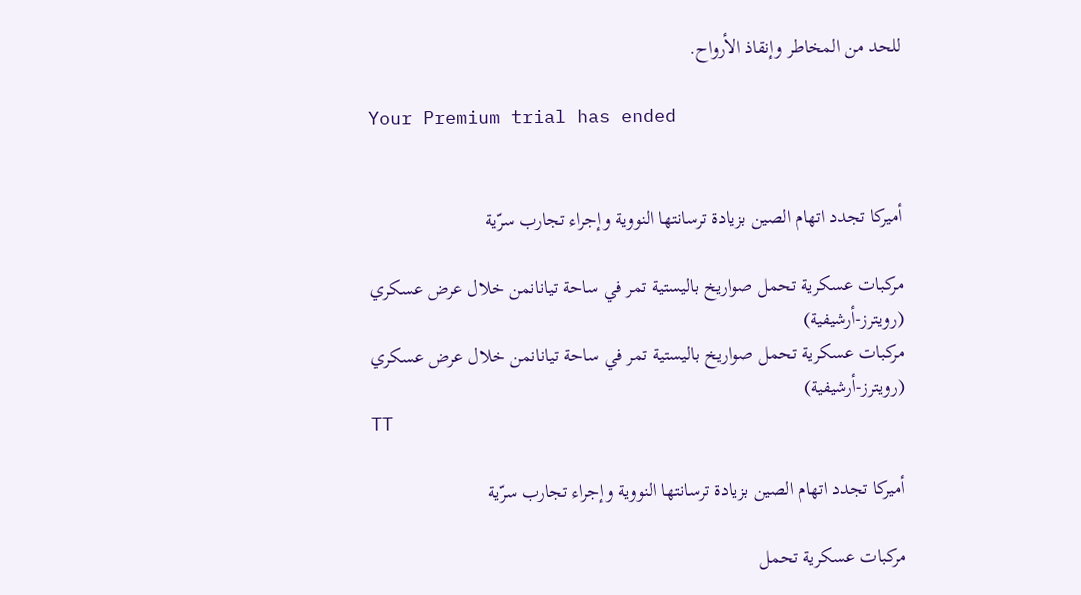للحد من المخاطر وإنقاذ الأرواح.

Your Premium trial has ended


أميركا تجدد اتهام الصين بزيادة ترسانتها النووية وإجراء تجارب سرّية

مركبات عسكرية تحمل صواريخ باليستية تمر في ساحة تيانانمن خلال عرض عسكري (رويترز-أرشيفية)
مركبات عسكرية تحمل صواريخ باليستية تمر في ساحة تيانانمن خلال عرض عسكري (رويترز-أرشيفية)
TT

أميركا تجدد اتهام الصين بزيادة ترسانتها النووية وإجراء تجارب سرّية

مركبات عسكرية تحمل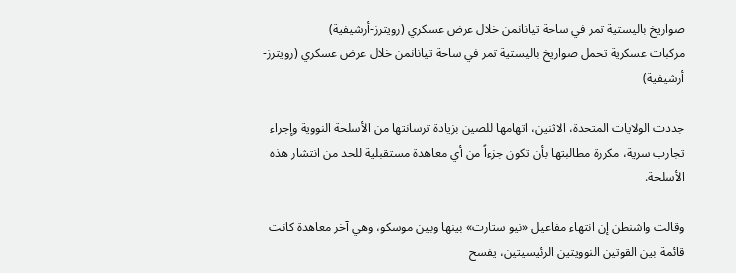صواريخ باليستية تمر في ساحة تيانانمن خلال عرض عسكري (رويترز-أرشيفية)
مركبات عسكرية تحمل صواريخ باليستية تمر في ساحة تيانانمن خلال عرض عسكري (رويترز-أرشيفية)

جددت الولايات المتحدة، الاثنين، اتهامها للصين بزيادة ترسانتها من الأسلحة النووية وإجراء تجارب سرية، مكررة مطالبتها بأن تكون جزءاً من أي معاهدة مستقبلية للحد من انتشار هذه الأسلحة.

وقالت واشنطن إن انتهاء مفاعيل «نيو ستارت» بينها وبين موسكو، وهي آخر معاهدة كانت قائمة بين القوتين النوويتين الرئيسيتين، يفسح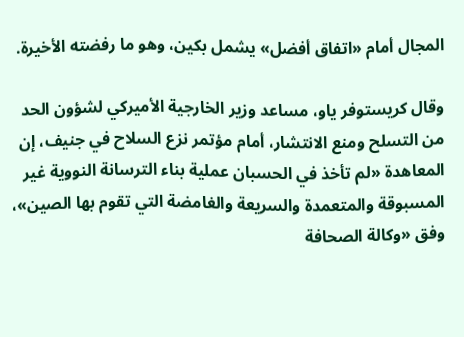المجال أمام «اتفاق أفضل» يشمل بكين، وهو ما رفضته الأخيرة.

وقال كريستوفر ياو، مساعد وزير الخارجية الأميركي لشؤون الحد من التسلح ومنع الانتشار، أمام مؤتمر نزع السلاح في جنيف، إن المعاهدة «لم تأخذ في الحسبان عملية بناء الترسانة النووية غير المسبوقة والمتعمدة والسريعة والغامضة التي تقوم بها الصين»، وفق «وكالة الصحافة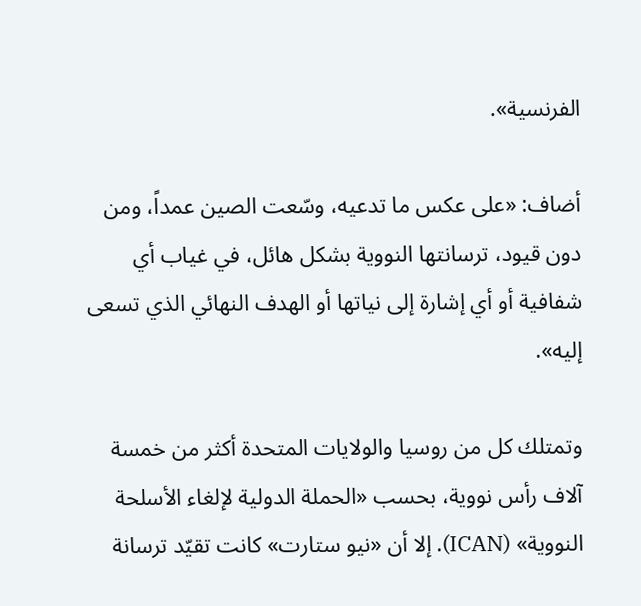الفرنسية».

أضاف: «على عكس ما تدعيه، وسّعت الصين عمداً، ومن دون قيود، ترسانتها النووية بشكل هائل، في غياب أي شفافية أو أي إشارة إلى نياتها أو الهدف النهائي الذي تسعى إليه».

وتمتلك كل من روسيا والولايات المتحدة أكثر من خمسة آلاف رأس نووية، بحسب «الحملة الدولية لإلغاء الأسلحة النووية» (ICAN). إلا أن «نيو ستارت» كانت تقيّد ترسانة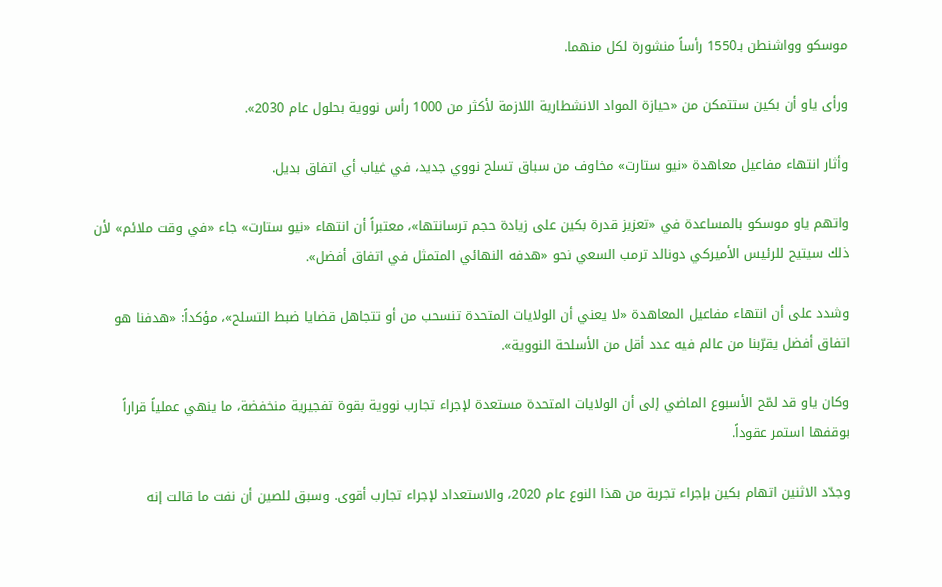موسكو وواشنطن بـ1550 رأساً منشورة لكل منهما.

ورأى ياو أن بكين ستتمكن من «حيازة المواد الانشطارية اللازمة لأكثر من 1000 رأس نووية بحلول عام 2030».

وأثار انتهاء مفاعيل معاهدة «نيو ستارت» مخاوف من سباق تسلح نووي جديد، في غياب أي اتفاق بديل.

واتهم ياو موسكو بالمساعدة في «تعزيز قدرة بكين على زيادة حجم ترسانتها»، معتبراً أن انتهاء «نيو ستارت» جاء «في وقت ملائم» لأن ذلك سيتيح للرئيس الأميركي دونالد ترمب السعي نحو «هدفه النهائي المتمثل في اتفاق أفضل».

وشدد على أن انتهاء مفاعيل المعاهدة «لا يعني أن الولايات المتحدة تنسحب من أو تتجاهل قضايا ضبط التسلح»، مؤكداً: «هدفنا هو اتفاق أفضل يقرّبنا من عالم فيه عدد أقل من الأسلحة النووية».

وكان ياو قد لمّح الأسبوع الماضي إلى أن الولايات المتحدة مستعدة لإجراء تجارب نووية بقوة تفجيرية منخفضة، ما ينهي عملياً قراراً بوقفها استمر عقوداً.

وجدّد الاثنين اتهام بكين بإجراء تجربة من هذا النوع عام 2020، والاستعداد لإجراء تجارب أقوى. وسبق للصين أن نفت ما قالت إنه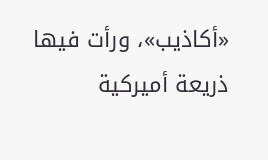«أكاذيب»، ورأت فيها ذريعة أميركية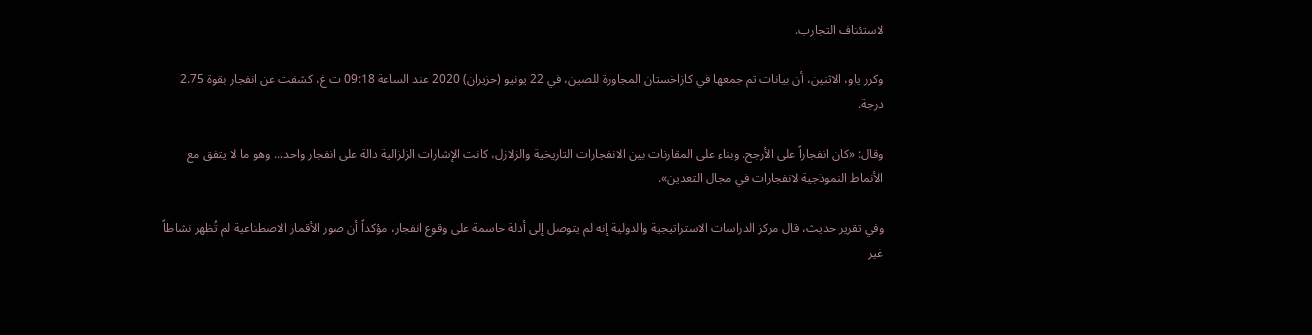لاستئناف التجارب.

وكرر ياو، الاثنين، أن بيانات تم جمعها في كازاخستان المجاورة للصين، في 22 يونيو (حزيران) 2020 عند الساعة 09:18 ت غ، كشفت عن انفجار بقوة 2.75 درجة.

وقال: «كان انفجاراً على الأرجح. وبناء على المقارنات بين الانفجارات التاريخية والزلازل، كانت الإشارات الزلزالية دالة على انفجار واحد... وهو ما لا يتفق مع الأنماط النموذجية لانفجارات في مجال التعدين».

وفي تقرير حديث، قال مركز الدراسات الاستراتيجية والدولية إنه لم يتوصل إلى أدلة حاسمة على وقوع انفجار، مؤكداً أن صور الأقمار الاصطناعية لم تُظهر نشاطاً غير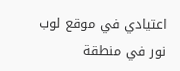اعتيادي في موقع لوب نور في منطقة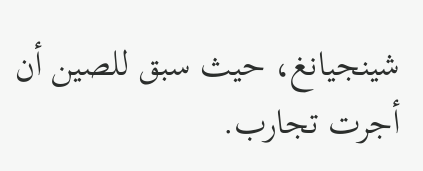شينجيانغ، حيث سبق للصين أن أجرت تجارب.